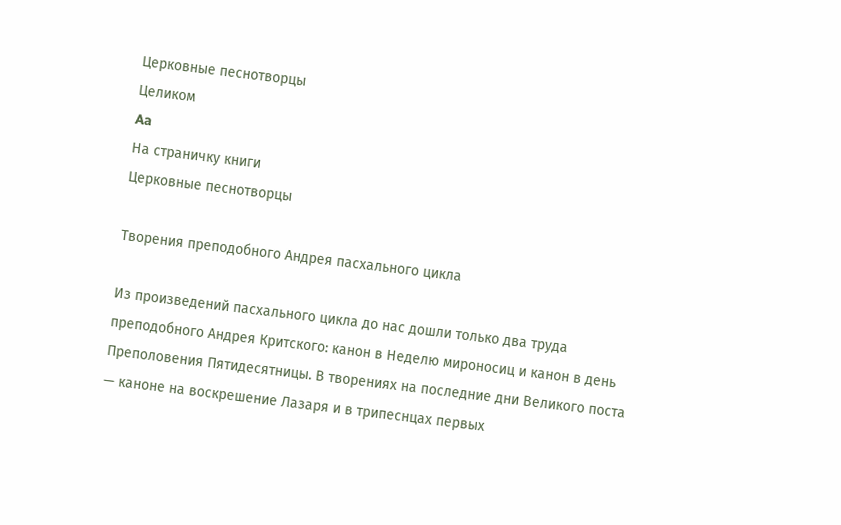Церковные песнотворцы
Целиком
Aa
На страничку книги
Церковные песнотворцы

Творения преподобного Андрея пасхального цикла

Из произведений пасхального цикла до нас дошли только два труда преподобного Андрея Критского: канон в Неделю мироносиц и канон в день Преполовения Пятидесятницы. В творениях на последние дни Великого поста — каноне на воскрешение Лазаря и в трипеснцах первых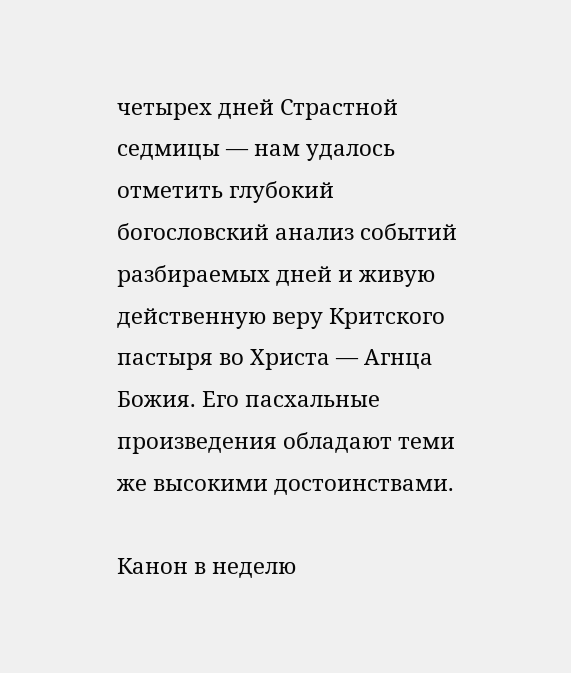четырех дней Страстной седмицы — нам удалось отметить глубокий богословский анализ событий разбираемых дней и живую действенную веру Критского пастыря во Христа — Агнца Божия. Его пасхальные произведения обладают теми же высокими достоинствами.

Канон в неделю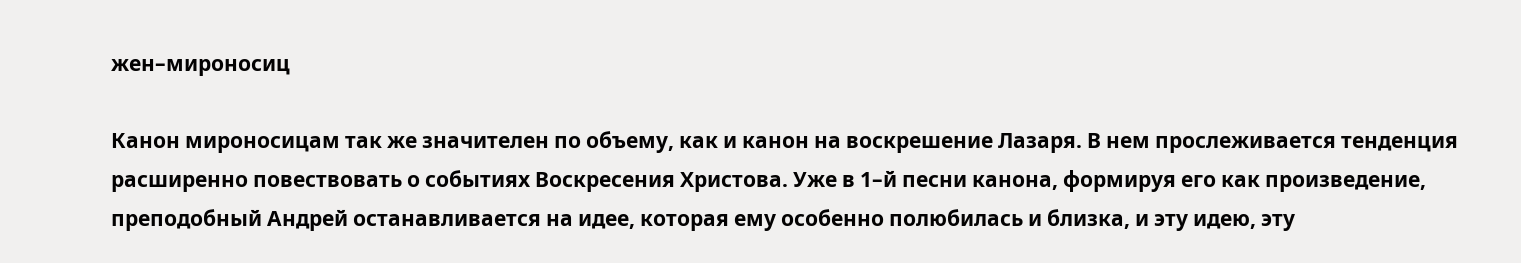жен–мироносиц

Канон мироносицам так же значителен по объему, как и канон на воскрешение Лазаря. В нем прослеживается тенденция расширенно повествовать о событиях Воскресения Христова. Уже в 1–й песни канона, формируя его как произведение, преподобный Андрей останавливается на идее, которая ему особенно полюбилась и близка, и эту идею, эту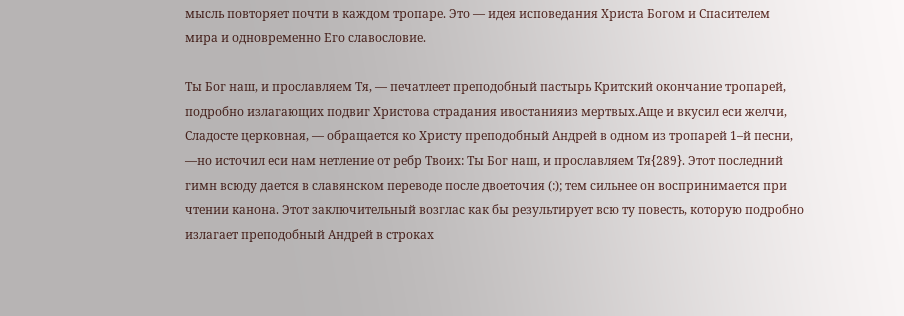мысль повторяет почти в каждом тропаре. Это — идея исповедания Христа Богом и Спасителем мира и одновременно Его славословие.

Ты Бог наш, и прославляем Тя, — печатлеет преподобный пастырь Критский окончание тропарей, подробно излагающих подвиг Христова страдания ивостанияиз мертвых.Аще и вкусил ecи желчи, Сладосте церковная, — обращается ко Христу преподобный Андрей в одном из тропарей 1–й песни, —но источил ecи нам нетление от ребр Твоих: Ты Бог наш, и прославляем Тя{289}. Этот последний гимн всюду дается в славянском переводе после двоеточия (:); тем сильнее он воспринимается при чтении канона. Этот заключительный возглас как бы результирует всю ту повесть, которую подробно излагает преподобный Андрей в строках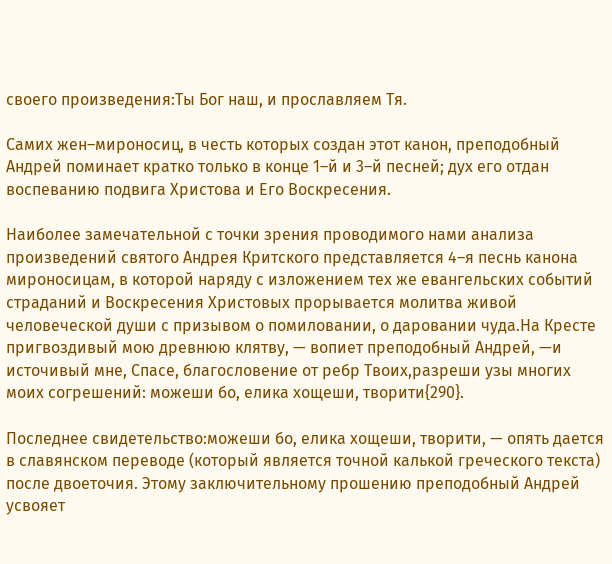своего произведения:Ты Бог наш, и прославляем Тя.

Самих жен–мироносиц, в честь которых создан этот канон, преподобный Андрей поминает кратко только в конце 1–й и 3–й песней; дух его отдан воспеванию подвига Христова и Его Воскресения.

Наиболее замечательной с точки зрения проводимого нами анализа произведений святого Андрея Критского представляется 4–я песнь канона мироносицам, в которой наряду с изложением тех же евангельских событий страданий и Воскресения Христовых прорывается молитва живой человеческой души с призывом о помиловании, о даровании чуда.На Кресте пригвоздивый мою древнюю клятву, — вопиет преподобный Андрей, —и источивый мне, Спасе, благословение от ребр Твоих,разреши узы многих моих согрешений: можеши бо, елика хощеши, творити{290}.

Последнее свидетельство:можеши бо, елика хощеши, творити, — опять дается в славянском переводе (который является точной калькой греческого текста) после двоеточия. Этому заключительному прошению преподобный Андрей усвояет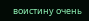воистину очень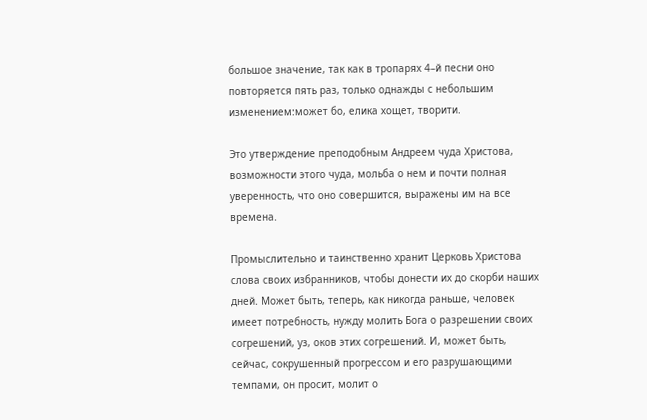большое значение, так как в тропарях 4–й песни оно повторяется пять раз, только однажды с небольшим изменением:может бо, елика хощет, творити.

Это утверждение преподобным Андреем чуда Христова, возможности этого чуда, мольба о нем и почти полная уверенность, что оно совершится, выражены им на все времена.

Промыслительно и таинственно хранит Церковь Христова слова своих избранников, чтобы донести их до скорби наших дней. Может быть, теперь, как никогда раньше, человек имеет потребность, нужду молить Бога о разрешении своих согрешений, уз, оков этих согрешений. И, может быть, сейчас, сокрушенный прогрессом и его разрушающими темпами, он просит, молит о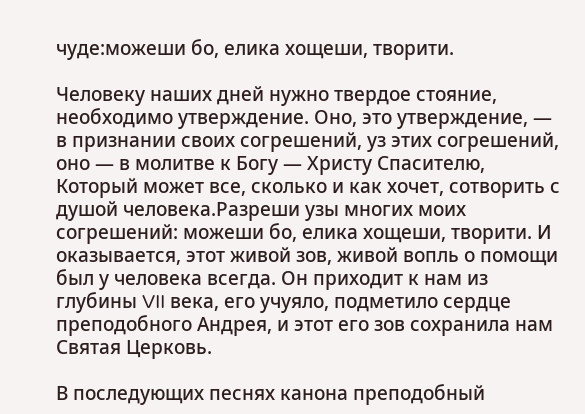чуде:можеши бо, елика хощеши, творити.

Человеку наших дней нужно твердое стояние, необходимо утверждение. Оно, это утверждение, — в признании своих согрешений, уз этих согрешений, оно — в молитве к Богу — Христу Спасителю, Который может все, сколько и как хочет, сотворить с душой человека.Разреши узы многих моих согрешений: можеши бо, елика хощеши, творити. И оказывается, этот живой зов, живой вопль о помощи был у человека всегда. Он приходит к нам из глубины VII века, его учуяло, подметило сердце преподобного Андрея, и этот его зов сохранила нам Святая Церковь.

В последующих песнях канона преподобный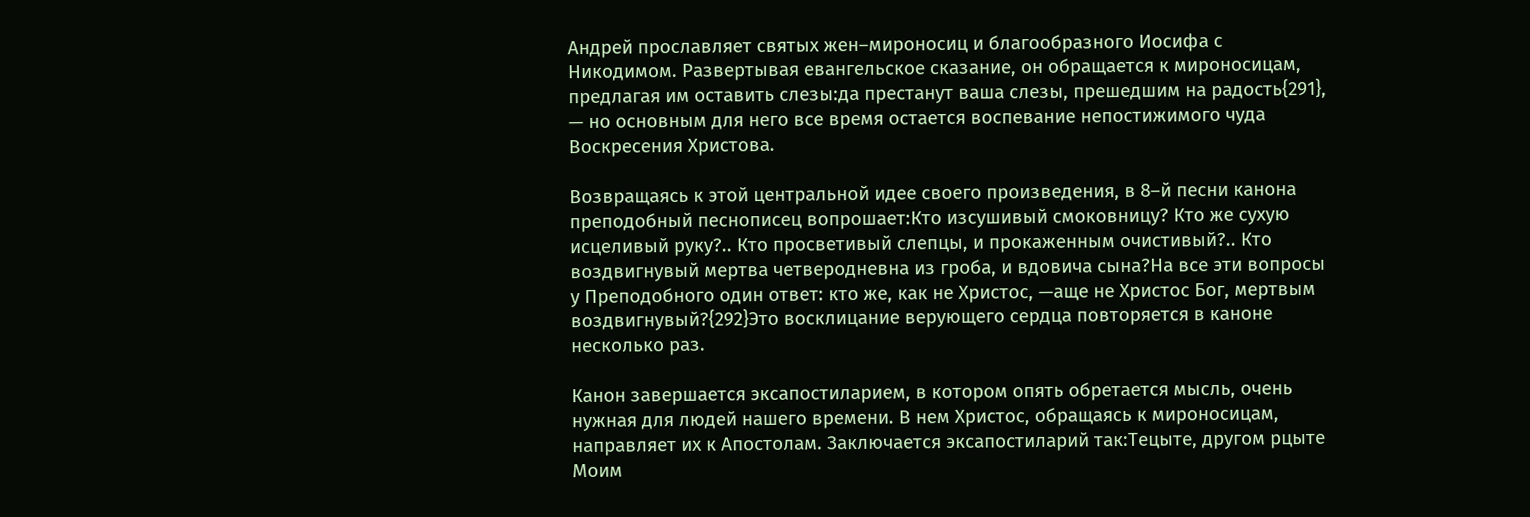Андрей прославляет святых жен–мироносиц и благообразного Иосифа с Никодимом. Развертывая евангельское сказание, он обращается к мироносицам, предлагая им оставить слезы:да престанут ваша слезы, прешедшим на радость{291}, — но основным для него все время остается воспевание непостижимого чуда Воскресения Христова.

Возвращаясь к этой центральной идее своего произведения, в 8–й песни канона преподобный песнописец вопрошает:Кто изсушивый смоковницу? Кто же сухую исцеливый руку?.. Кто просветивый слепцы, и прокаженным очистивый?.. Кто воздвигнувый мертва четверодневна из гроба, и вдовича сына?На все эти вопросы у Преподобного один ответ: кто же, как не Христос, —аще не Христос Бог, мертвым воздвигнувый?{292}Это восклицание верующего сердца повторяется в каноне несколько раз.

Канон завершается эксапостиларием, в котором опять обретается мысль, очень нужная для людей нашего времени. В нем Христос, обращаясь к мироносицам, направляет их к Апостолам. Заключается эксапостиларий так:Тецыте, другом рцыте Моим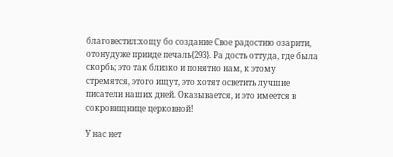благовестил:хощу бо создание Свое радостию озарити, отонудуже прииде печаль{293}. Ра дость оттуда, где была скорбь; это так близко и понятно нам, к этому стремятся, этого ищут, это хотят осветить лучшие писатели наших дней. Оказывается, и это имеется в сокровищнице церковной!

У нас нет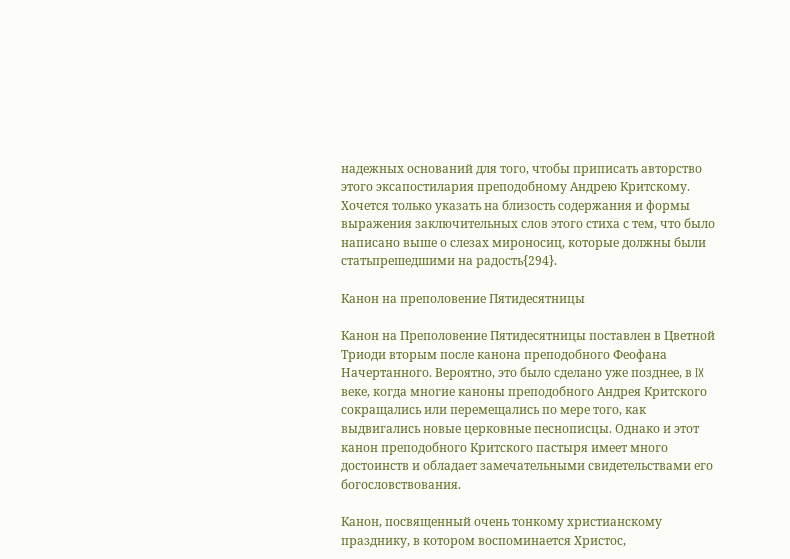надежных оснований для того, чтобы приписать авторство этого эксапостилария преподобному Андрею Критскому. Хочется только указать на близость содержания и формы выражения заключительных слов этого стиха с тем, что было написано выше о слезах мироносиц, которые должны были статьпрешедшими на радость{294}.

Канон на преполовение Пятидесятницы

Канон на Преполовение Пятидесятницы поставлен в Цветной Триоди вторым после канона преподобного Феофана Начертанного. Вероятно, это было сделано уже позднее, в IX веке, когда многие каноны преподобного Андрея Критского сокращались или перемещались по мере того, как выдвигались новые церковные песнописцы. Однако и этот канон преподобного Критского пастыря имеет много достоинств и обладает замечательными свидетельствами его богословствования.

Канон, посвященный очень тонкому христианскому празднику, в котором воспоминается Христос,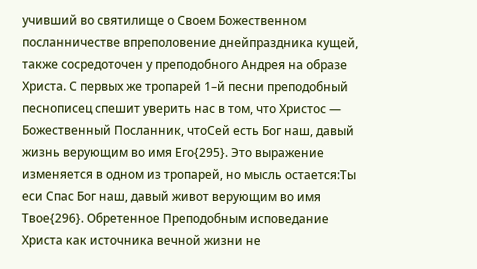учивший во святилище о Своем Божественном посланничестве впреполовение днейпраздника кущей, также сосредоточен у преподобного Андрея на образе Христа. С первых же тропарей 1–й песни преподобный песнописец спешит уверить нас в том, что Христос — Божественный Посланник, чтоСей есть Бог наш, давый жизнь верующим во имя Его{295}. Это выражение изменяется в одном из тропарей, но мысль остается:Ты ecи Спас Бог наш, давый живот верующим во имя Твое{296}. Обретенное Преподобным исповедание Христа как источника вечной жизни не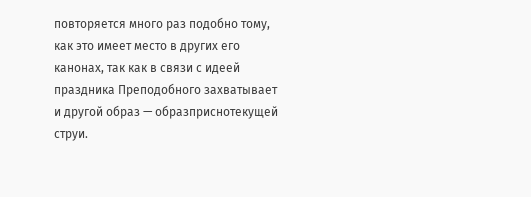повторяется много раз подобно тому, как это имеет место в других его канонах, так как в связи с идеей праздника Преподобного захватывает и другой образ — образприснотекущей струи.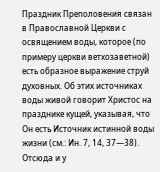Праздник Преполовения связан в Православной Церкви с освящением воды, которое (по примеру церкви ветхозаветной) есть образное выражение струй духовных. Об этих источниках воды живой говорит Христос на празднике кущей, указывая, что Он есть Источник истинной воды жизни (см.: Ин. 7, 14, 37—38). Отсюда и у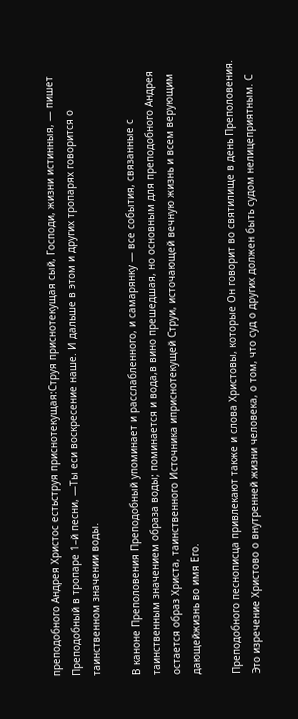преподобного Андрея Христос естьструя приснотекущая:Струя приснотекущая сый, Господи, жизни истинныя, — пишет Преподобный в тропаре 1–й песни, —Ты ecи воскресение наше. И дальше в этом и других тропарях говорится о таинственном значении воды.

В каноне Преполовения Преподобный упоминает и расслабленного, и самарянку — все события, связанные с таинственным значением образа воды; поминается и вода,в вино прешедшая, но основным для преподобного Андрея остается образ Христа, таинственного Источника иприснотекущей Струи, источающей вечную жизнь и всем верующим дающейжизнь во имя Его.

Преподобного песнописца привлекают также и слова Христовы, которые Он говорит во святилище в день Преполовения. Это изречение Христово о внутренней жизни человека, о том, что суд о других должен быть судом нелицеприятным. С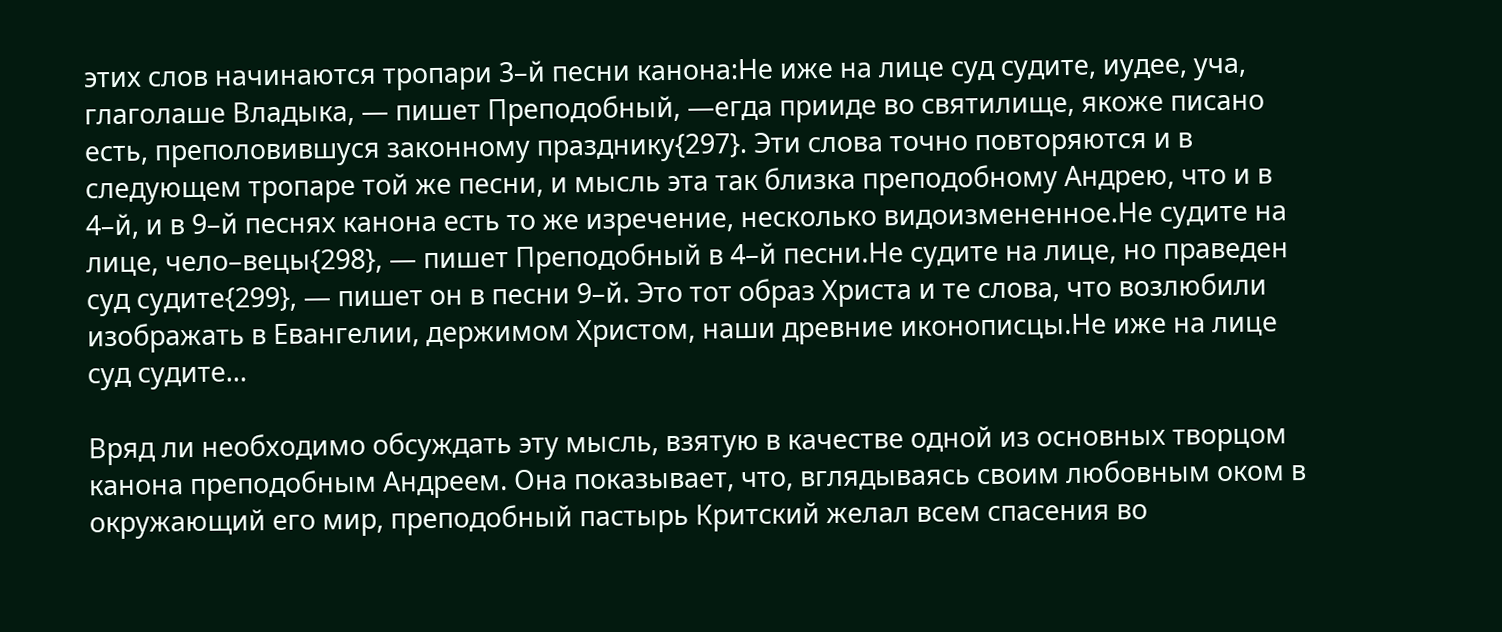этих слов начинаются тропари 3–й песни канона:Не иже на лице суд судите, иудее, уча, глаголаше Владыка, — пишет Преподобный, —егда прииде во святилище, якоже писано есть, преполовившуся законному празднику{297}. Эти слова точно повторяются и в следующем тропаре той же песни, и мысль эта так близка преподобному Андрею, что и в 4–й, и в 9–й песнях канона есть то же изречение, несколько видоизмененное.Не судите на лице, чело–вецы{298}, — пишет Преподобный в 4–й песни.Не судите на лице, но праведен суд судите{299}, — пишет он в песни 9–й. Это тот образ Христа и те слова, что возлюбили изображать в Евангелии, держимом Христом, наши древние иконописцы.Не иже на лице суд судите…

Вряд ли необходимо обсуждать эту мысль, взятую в качестве одной из основных творцом канона преподобным Андреем. Она показывает, что, вглядываясь своим любовным оком в окружающий его мир, преподобный пастырь Критский желал всем спасения во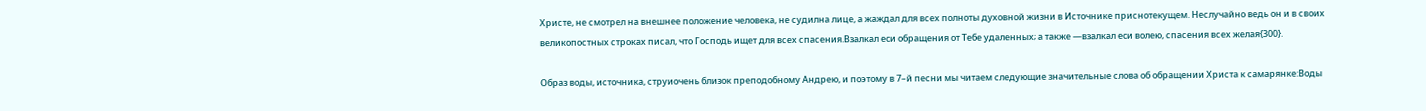Христе, не смотрел на внешнее положение человека, не судилна лице, а жаждал для всех полноты духовной жизни в Источнике приснотекущем. Неслучайно ведь он и в своих великопостных строках писал, что Господь ищет для всех спасения.Взалкал ecи обращения от Тебе удаленных; а также —взалкал ecи волею, спасения всех желая{300}.

Образ воды, источника, струиочень близок преподобному Андрею, и поэтому в 7–й песни мы читаем следующие значительные слова об обращении Христа к самарянке:Воды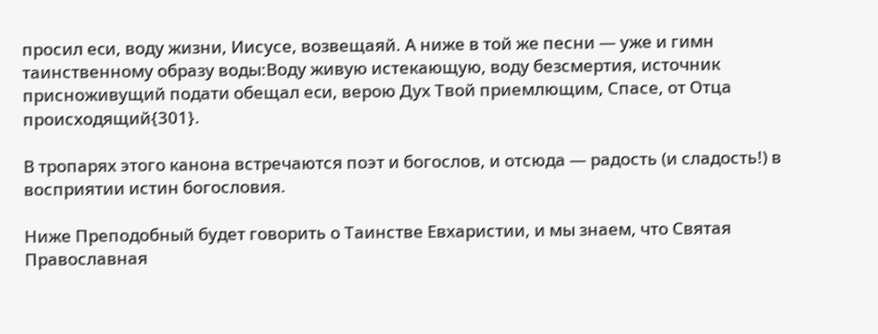просил ecи, воду жизни, Иисусе, возвещаяй. А ниже в той же песни — уже и гимн таинственному образу воды:Воду живую истекающую, воду безсмертия, источник присноживущий подати обещал ecи, верою Дух Твой приемлющим, Спасе, от Отца происходящий{301}.

В тропарях этого канона встречаются поэт и богослов, и отсюда — радость (и сладость!) в восприятии истин богословия.

Ниже Преподобный будет говорить о Таинстве Евхаристии, и мы знаем, что Святая Православная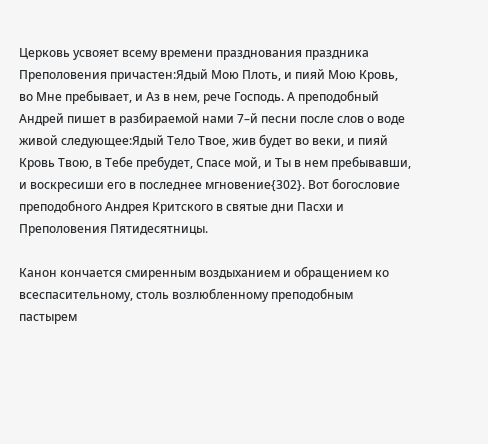Церковь усвояет всему времени празднования праздника Преполовения причастен:Ядый Мою Плоть, и пияй Мою Кровь, во Мне пребывает, и Аз в нем, рече Господь. А преподобный Андрей пишет в разбираемой нами 7–й песни после слов о воде живой следующее:Ядый Тело Твое, жив будет во веки, и пияй Кровь Твою, в Тебе пребудет, Спасе мой, и Ты в нем пребывавши, и воскресиши его в последнее мгновение{302}. Вот богословие преподобного Андрея Критского в святые дни Пасхи и Преполовения Пятидесятницы.

Канон кончается смиренным воздыханием и обращением ко всеспасительному, столь возлюбленному преподобным пастырем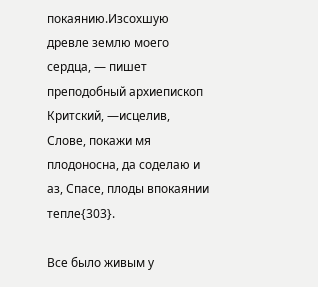покаянию.Изсохшую древле землю моего сердца, — пишет преподобный архиепископ Критский, —исцелив, Слове, покажи мя плодоносна, да соделаю и аз, Спасе, плоды впокаянии тепле{303}.

Все было живым у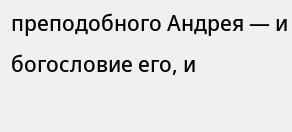преподобного Андрея — и богословие его, и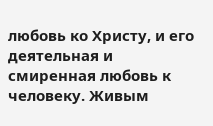любовь ко Христу, и его деятельная и смиренная любовь к человеку. Живым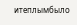итеплымбыло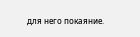для него покаяние.